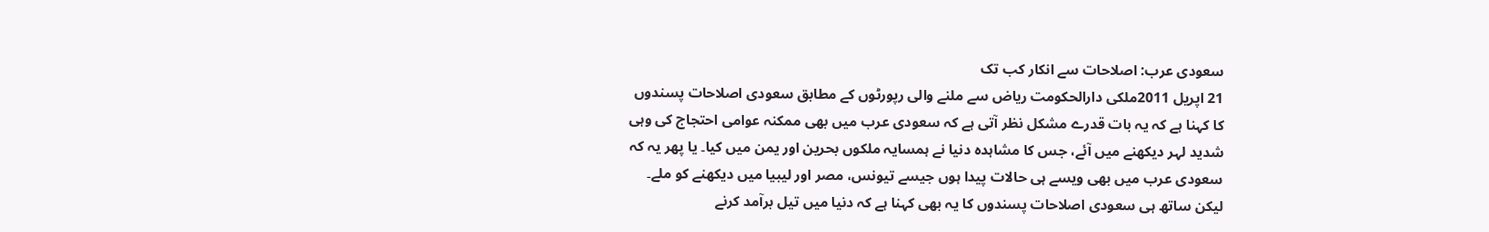سعودی عرب: اصلاحات سے انکار کب تک
21 اپریل 2011ملکی دارالحکومت ریاض سے ملنے والی رپورٹوں کے مطابق سعودی اصلاحات پسندوں کا کہنا ہے کہ یہ بات قدرے مشکل نظر آتی ہے کہ سعودی عرب میں بھی ممکنہ عوامی احتجاج کی وہی شدید لہر دیکھنے میں آئے، جس کا مشاہدہ دنیا نے ہمسایہ ملکوں بحرین اور یمن میں کیا۔ یا پھر یہ کہ سعودی عرب میں بھی ویسے ہی حالات پیدا ہوں جیسے تیونس، مصر اور لیبیا میں دیکھنے کو ملے۔
لیکن ساتھ ہی سعودی اصلاحات پسندوں کا یہ بھی کہنا ہے کہ دنیا میں تیل برآمد کرنے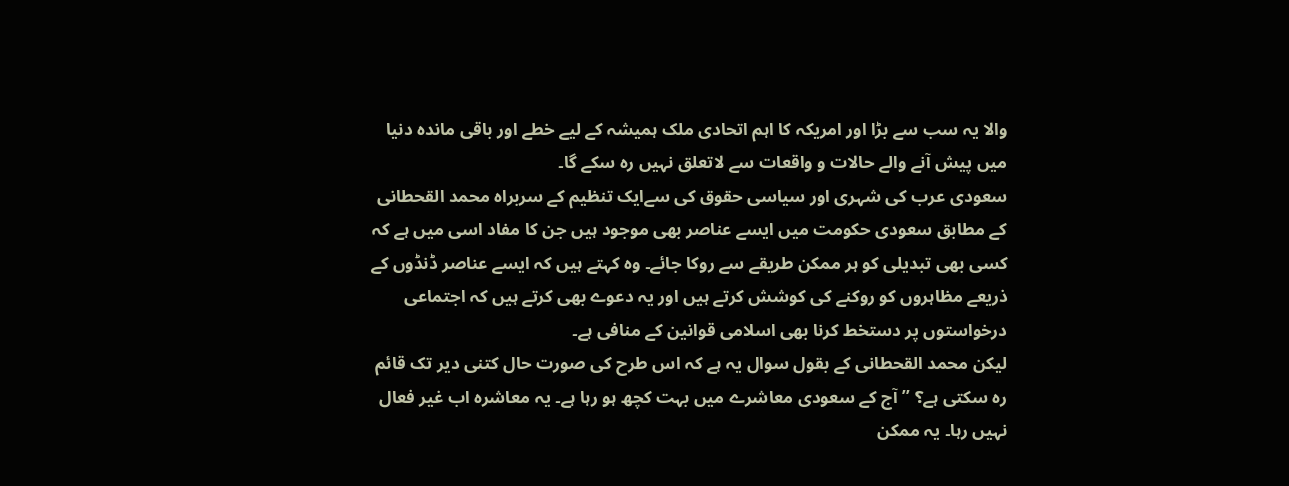والا یہ سب سے بڑا اور امریکہ کا اہم اتحادی ملک ہمیشہ کے لیے خطے اور باقی ماندہ دنیا میں پیش آنے والے حالات و واقعات سے لاتعلق نہیں رہ سکے گا۔
سعودی عرب کی شہری اور سیاسی حقوق کی سےایک تنظیم کے سربراہ محمد القحطانی کے مطابق سعودی حکومت میں ایسے عناصر بھی موجود ہیں جن کا مفاد اسی میں ہے کہ کسی بھی تبدیلی کو ہر ممکن طریقے سے روکا جائے۔ وہ کہتے ہیں کہ ایسے عناصر ڈنڈوں کے ذریعے مظاہروں کو روکنے کی کوشش کرتے ہیں اور یہ دعوے بھی کرتے ہیں کہ اجتماعی درخواستوں پر دستخط کرنا بھی اسلامی قوانین کے منافی ہے۔
لیکن محمد القحطانی کے بقول سوال یہ ہے کہ اس طرح کی صورت حال کتنی دیر تک قائم رہ سکتی ہے؟ ’’آج کے سعودی معاشرے میں بہت کچھ ہو رہا ہے۔ یہ معاشرہ اب غیر فعال نہیں رہا۔ یہ ممکن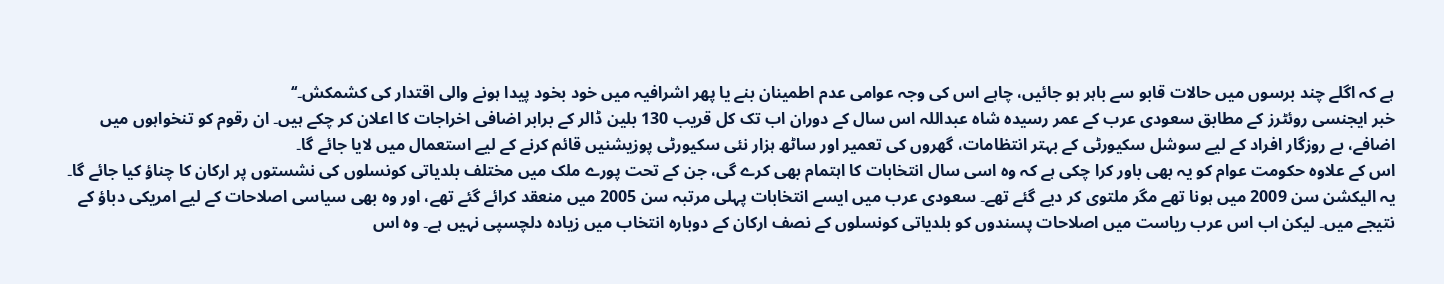ہے کہ اگلے چند برسوں میں حالات قابو سے باہر ہو جائیں، چاہے اس کی وجہ عوامی عدم اطمینان بنے یا پھر اشرافیہ میں خود بخود پیدا ہونے والی اقتدار کی کشمکش۔‘‘
خبر ایجنسی روئٹرز کے مطابق سعودی عرب کے عمر رسیدہ شاہ عبداللہ اس سال کے دوران اب تک کل قریب 130 بلین ڈالر کے برابر اضافی اخراجات کا اعلان کر چکے ہیں۔ ان رقوم کو تنخواہوں میں اضافے، بے روزگار افراد کے لیے سوشل سکیورٹی کے بہتر انتظامات، گھروں کی تعمیر اور ساٹھ ہزار نئی سکیورٹی پوزیشنیں قائم کرنے کے لیے استعمال میں لایا جائے گا۔
اس کے علاوہ حکومت عوام کو یہ بھی باور کرا چکی ہے کہ وہ اسی سال انتخابات کا اہتمام بھی کرے گی، جن کے تحت پورے ملک میں مختلف بلدیاتی کونسلوں کی نشستوں پر ارکان کا چناؤ کیا جائے گا۔ یہ الیکشن سن 2009 میں ہونا تھے مگر ملتوی کر دیے گئے تھے۔ سعودی عرب میں ایسے انتخابات پہلی مرتبہ سن 2005 میں منعقد کرائے گئے تھے، اور وہ بھی سیاسی اصلاحات کے لیے امریکی دباؤ کے نتیجے میں۔ لیکن اب اس عرب ریاست میں اصلاحات پسندوں کو بلدیاتی کونسلوں کے نصف ارکان کے دوبارہ انتخاب میں زیادہ دلچسپی نہیں ہے۔ وہ اس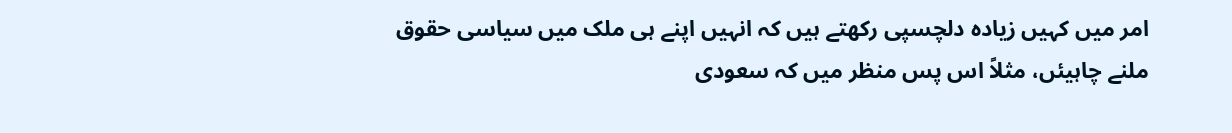امر میں کہیں زیادہ دلچسپی رکھتے ہیں کہ انہیں اپنے ہی ملک میں سیاسی حقوق ملنے چاہیئں، مثلاً اس پس منظر میں کہ سعودی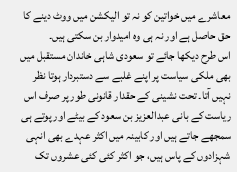معاشرے میں خواتین کو نہ تو الیکشن میں ووٹ دینے کا حق حاصل ہے اور نہ ہی وہ امیدوار بن سکتی ہیں۔
اس طرح دیکھا جائے تو سعودی شاہی خاندان مستقبل میں بھی ملکی سیاست پر اپنے غلبے سے دستبردار ہوتا نظر نہیں آتا۔ تحت نشینی کے حقدار قانونی طور پر صرف اس ریاست کے بانی عبدالعزیز بن سعود کے بیٹے اور پوتے ہی سمجھے جاتے ہیں اور کابینہ میں اکثر عہدے بھی انہی شہزادوں کے پاس ہیں، جو اکثر کئی کئی عشروں تک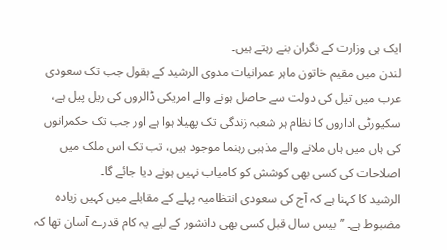ایک ہی وزارت کے نگران بنے رہتے ہیں۔
لندن میں مقیم خاتون ماہر عمرانیات مدوی الرشید کے بقول جب تک سعودی عرب میں تیل کی دولت سے حاصل ہونے والے امریکی ڈالروں کی ریل پیل ہے، سکیورٹی اداروں کا نظام ہر شعبہ زندگی تک پھیلا ہوا ہے اور جب تک حکمرانوں کی ہاں میں ہاں ملانے والے مذہبی رہنما موجود ہیں، تب تک اس ملک میں اصلاحات کی کسی بھی کوشش کو کامیاب نہیں ہونے دیا جائے گا۔
الرشید کا کہنا ہے کہ آج کی سعودی انتظامیہ پہلے کے مقابلے میں کہیں زیادہ مضبوط ہے۔ ’’بیس سال قبل کسی بھی دانشور کے لیے یہ کام قدرے آسان تھا کہ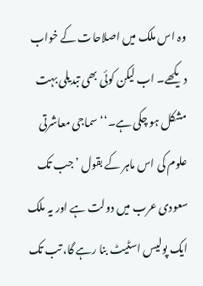وہ اس ملک میں اصلاحات کے خواب دیکھے۔ اب لیکن کوئی بھی تبدیلی بہت مشکل ہو چکی ہے۔‘‘ سماجی معاشرتی علوم کی اس ماہر کے بقول ’جب تک سعودی عرب میں دولت ہے اور یہ ملک ایک پولیس اسٹیٹ بنا رہے گا، تب تک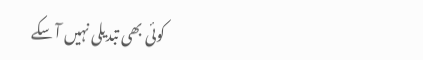کوئی بھی تبدیلی نہیں آ سکے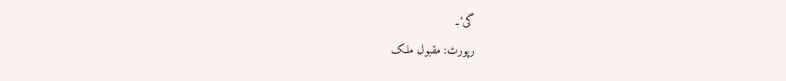گی‘۔
رپورٹ: مقبول ملک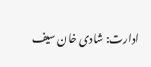ادارت: شادی خان سیف